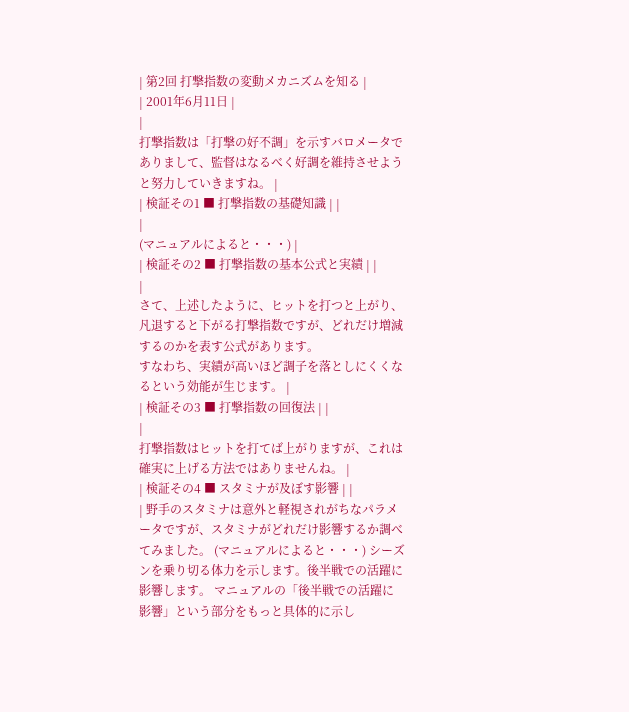| 第2回 打撃指数の変動メカニズムを知る |
| 2001年6月11日 |
|
打撃指数は「打撃の好不調」を示すバロメータでありまして、監督はなるべく好調を維持させようと努力していきますね。 |
| 検証その1 ■ 打撃指数の基礎知識 | |
|
(マニュアルによると・・・) |
| 検証その2 ■ 打撃指数の基本公式と実績 | |
|
さて、上述したように、ヒットを打つと上がり、凡退すると下がる打撃指数ですが、どれだけ増減するのかを表す公式があります。
すなわち、実績が高いほど調子を落としにくくなるという効能が生じます。 |
| 検証その3 ■ 打撃指数の回復法 | |
|
打撃指数はヒットを打てば上がりますが、これは確実に上げる方法ではありませんね。 |
| 検証その4 ■ スタミナが及ぼす影響 | |
| 野手のスタミナは意外と軽視されがちなパラメータですが、スタミナがどれだけ影響するか調べてみました。 (マニュアルによると・・・) シーズンを乗り切る体力を示します。後半戦での活躍に影響します。 マニュアルの「後半戦での活躍に影響」という部分をもっと具体的に示し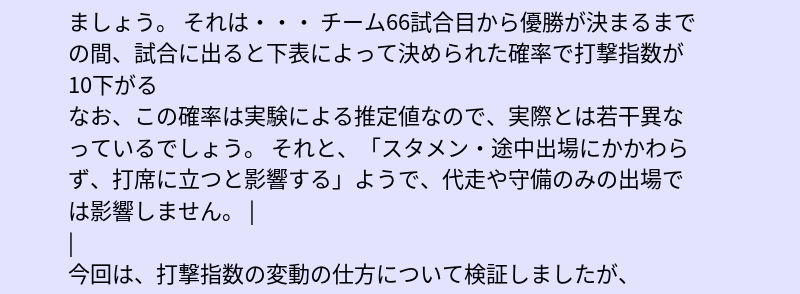ましょう。 それは・・・ チーム66試合目から優勝が決まるまでの間、試合に出ると下表によって決められた確率で打撃指数が10下がる
なお、この確率は実験による推定値なので、実際とは若干異なっているでしょう。 それと、「スタメン・途中出場にかかわらず、打席に立つと影響する」ようで、代走や守備のみの出場では影響しません。 |
|
今回は、打撃指数の変動の仕方について検証しましたが、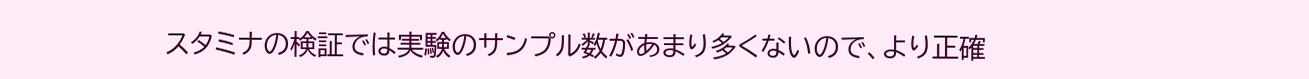スタミナの検証では実験のサンプル数があまり多くないので、より正確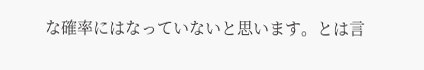な確率にはなっていないと思います。とは言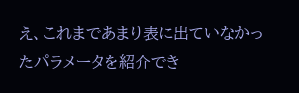え、これまであまり表に出ていなかったパラメータを紹介でき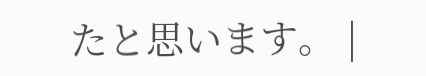たと思います。 |